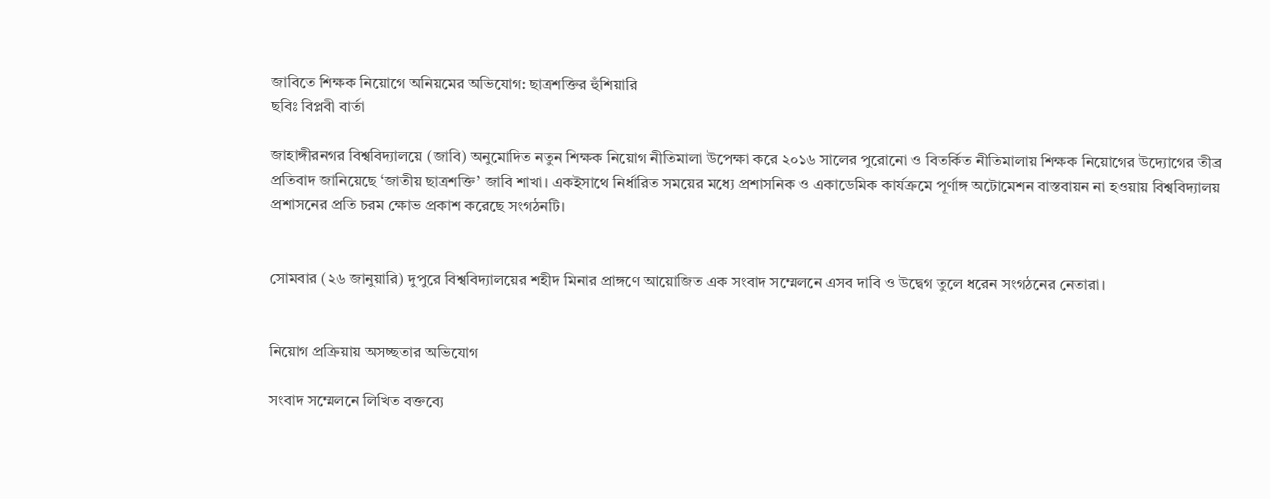জাবিতে শিক্ষক নিয়োগে অনিয়মের অভিযোগ: ছাত্রশক্তির হুঁশিয়ারি
ছবিঃ বিপ্লবী বার্তা

জাহাঙ্গীরনগর বিশ্ববিদ্যালয়ে (জাবি) অনুমোদিত নতুন শিক্ষক নিয়োগ নীতিমালা উপেক্ষা করে ২০১৬ সালের পুরোনো ও বিতর্কিত নীতিমালায় শিক্ষক নিয়োগের উদ্যোগের তীব্র প্রতিবাদ জানিয়েছে ‘জাতীয় ছাত্রশক্তি’ জাবি শাখা। একইসাথে নির্ধারিত সময়ের মধ্যে প্রশাসনিক ও একাডেমিক কার্যক্রমে পূর্ণাঙ্গ অটোমেশন বাস্তবায়ন না হওয়ায় বিশ্ববিদ্যালয় প্রশাসনের প্রতি চরম ক্ষোভ প্রকাশ করেছে সংগঠনটি।


সোমবার (২৬ জানুয়ারি) দুপুরে বিশ্ববিদ্যালয়ের শহীদ মিনার প্রাঙ্গণে আয়োজিত এক সংবাদ সম্মেলনে এসব দাবি ও উদ্বেগ তুলে ধরেন সংগঠনের নেতারা।


নিয়োগ প্রক্রিয়ায় অসচ্ছতার অভিযোগ

সংবাদ সম্মেলনে লিখিত বক্তব্যে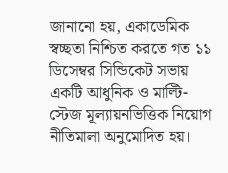জানানো হয়, একাডেমিক স্বচ্ছতা নিশ্চিত করতে গত ১১ ডিসেম্বর সিন্ডিকেট সভায় একটি আধুনিক ও মাল্টি-স্টেজ মূল্যায়নভিত্তিক নিয়োগ নীতিমালা অনুমোদিত হয়।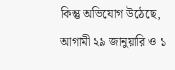কিন্তু অভিযোগ উঠেছে, আগামী ২৯ জানুয়ারি ও ১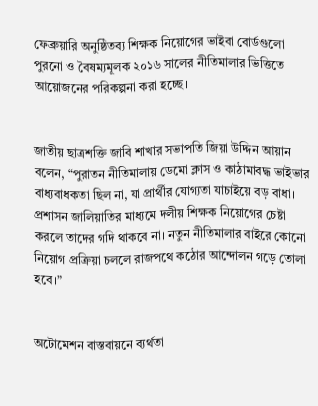ফেব্রুয়ারি অনুষ্ঠিতব্য শিক্ষক নিয়োগের ভাইবা বোর্ডগুলো পুরনো ও বৈষম্যমূলক ২০১৬ সালের নীতিমালার ভিত্তিতে আয়োজনের পরিকল্পনা করা হচ্ছে।


জাতীয় ছাত্রশক্তি জাবি শাখার সভাপতি জিয়া উদ্দিন আয়ান বলেন, “পুরাতন নীতিমালায় ডেমো ক্লাস ও কাঠামাবদ্ধ ভাইভার বাধ্যবাধকতা ছিল না, যা প্রার্থীর যোগ্যতা যাচাইয়ে বড় বাধা। প্রশাসন জালিয়াতির মাধ্যমে দলীয় শিক্ষক নিয়োগের চেষ্টা করলে তাদের গদি থাকবে না। নতুন নীতিমালার বাইরে কোনো নিয়োগ প্রক্রিয়া চললে রাজপথে কঠোর আন্দোলন গড়ে তোলা হবে।”


অটোমেশন বাস্তবায়নে ব্যর্থতা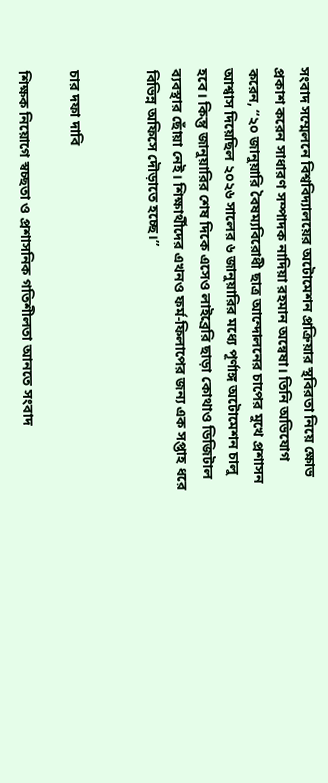সংবাদ সম্মেলনে বিশ্ববিদ্যালয়ের অটোমেশন প্রক্রিয়ার স্থবিরতা নিয়ে ক্ষোভ প্রকাশ করেন সাধারণ সম্পাদক নাদিয়া রহমান অন্বেষা। তিনি অভিযোগ করেন, “২০ জানুয়ারি বৈষম্যবিরোধী ছাত্র আন্দোলনের চাপের মুখে প্রশাসন আশ্বাস দিয়েছিল ২০২৬ সালের ৬ জানুয়ারির মধ্যে পূর্ণাঙ্গ অটোমেশন চালু হবে। কিন্তু জানুয়ারির শেষ দিকে এসেও লাইব্রেরি ছাড়া কোথাও ডিজিটাল ব্যবস্থার ছোঁয়া নেই। শিক্ষার্থীদের এখনও ফর্ম-ফিলাপের জন্য এক সপ্তাহ ধরে বিভিন্ন অফিসে দৌড়াতে হচ্ছে।”


চার দফা দাবি

শিক্ষক নিয়োগে স্বচ্ছতা ও প্রশাসনিক গতিশীলতা আনতে সংবাদ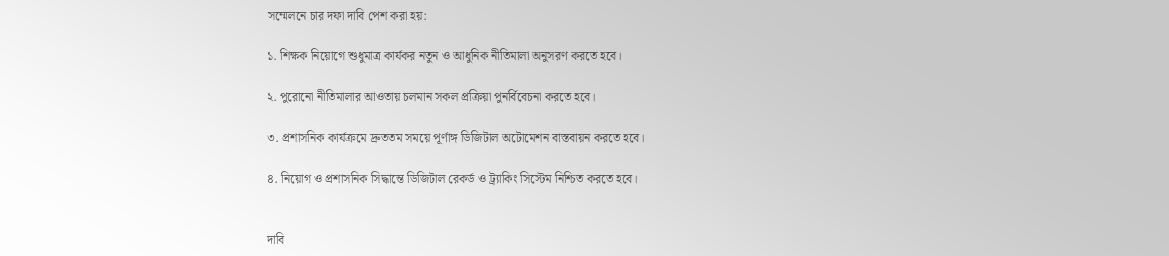সম্মেলনে চার দফা দাবি পেশ করা হয়:

১. শিক্ষক নিয়োগে শুধুমাত্র কার্যকর নতুন ও আধুনিক নীতিমালা অনুসরণ করতে হবে।

২. পুরোনো নীতিমালার আওতায় চলমান সকল প্রক্রিয়া পুনর্বিবেচনা করতে হবে।

৩. প্রশাসনিক কার্যক্রমে দ্রুততম সময়ে পূর্ণাঙ্গ ডিজিটাল অটোমেশন বাস্তবায়ন করতে হবে।

৪. নিয়োগ ও প্রশাসনিক সিদ্ধান্তে ডিজিটাল রেকর্ড ও ট্র্যাকিং সিস্টেম নিশ্চিত করতে হবে।


দাবি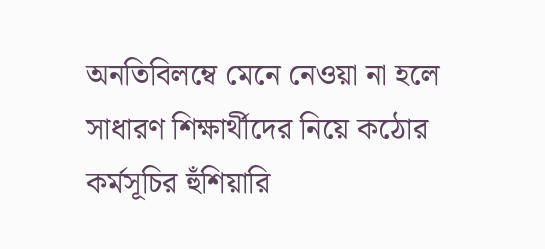অনতিবিলম্বে মেনে নেওয়া না হলে সাধারণ শিক্ষার্থীদের নিয়ে কঠোর কর্মসূচির হুঁশিয়ারি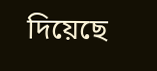দিয়েছে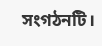সংগঠনটি।